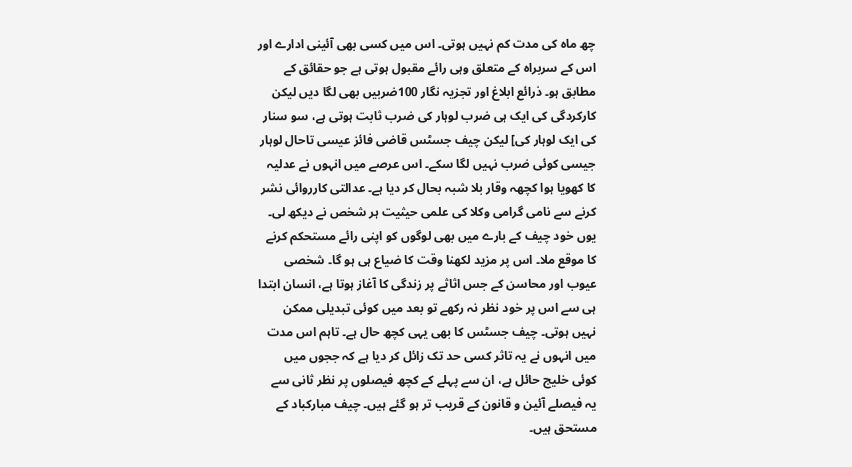چھ ماہ کی مدت کم نہیں ہوتی۔ اس میں کسی بھی آئینی ادارے اور اس کے سربراہ کے متعلق وہی رائے مقبول ہوتی ہے جو حقائق کے مطابق ہو۔ ذرائع ابلاغ اور تجزیہ نگار 100ضربیں بھی لگا دیں لیکن کارکردگی کی ایک ہی ضرب لوہار کی ضرب ثابت ہوتی ہے، سو سنار کی ایک لوہار کی] لیکن چیف جسٹس قاضی فائز عیسی تاحال لوہار جیسی کوئی ضرب نہیں لگا سکے۔ اس عرصے میں انہوں نے عدلیہ کا کھویا ہوا کچھہ وقار بلا شبہ بحال کر دیا ہے۔ عدالتی کارروائی نشر کرنے سے نامی گرامی وکلا کی علمی حیثیت ہر شخص نے دیکھ لی۔ یوں خود چیف کے بارے میں بھی لوگوں کو اپنی رائے مستحکم کرنے کا موقع ملا۔ اس پر مزید لکھنا وقت کا ضیاع ہی ہو گا۔ شخصی عیوب اور محاسن کے جس اثاثے پر زندگی کا آغاز ہوتا ہے، انسان ابتدا ہی سے اس پر خود نظر نہ رکھے تو بعد میں کوئی تبدیلی ممکن نہیں ہوتی۔ چیف جسٹس کا بھی یہی کچھ حال ہے۔ تاہم اس مدت میں انہوں نے یہ تاثر کسی حد تک زائل کر دیا ہے کہ ججوں میں کوئی خلیج حائل ہے، ان سے پہلے کے کچھ فیصلوں پر نظر ثانی سے یہ فیصلے آئین و قانون کے قریب تر ہو گئے ہیں۔ چیف مبارکباد کے مستحق ہیں۔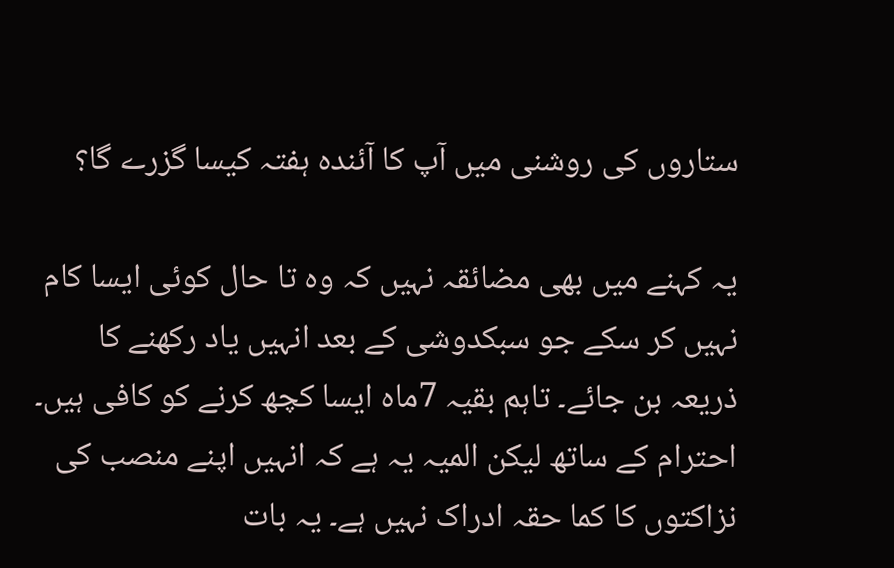ستاروں کی روشنی میں آپ کا آئندہ ہفتہ کیسا گزرے گا؟

یہ کہنے میں بھی مضائقہ نہیں کہ وہ تا حال کوئی ایسا کام نہیں کر سکے جو سبکدوشی کے بعد انہیں یاد رکھنے کا ذریعہ بن جائے۔ تاہم بقیہ 7ماہ ایسا کچھ کرنے کو کافی ہیں۔ احترام کے ساتھ لیکن المیہ یہ ہے کہ انہیں اپنے منصب کی نزاکتوں کا کما حقہ ادراک نہیں ہے۔ یہ بات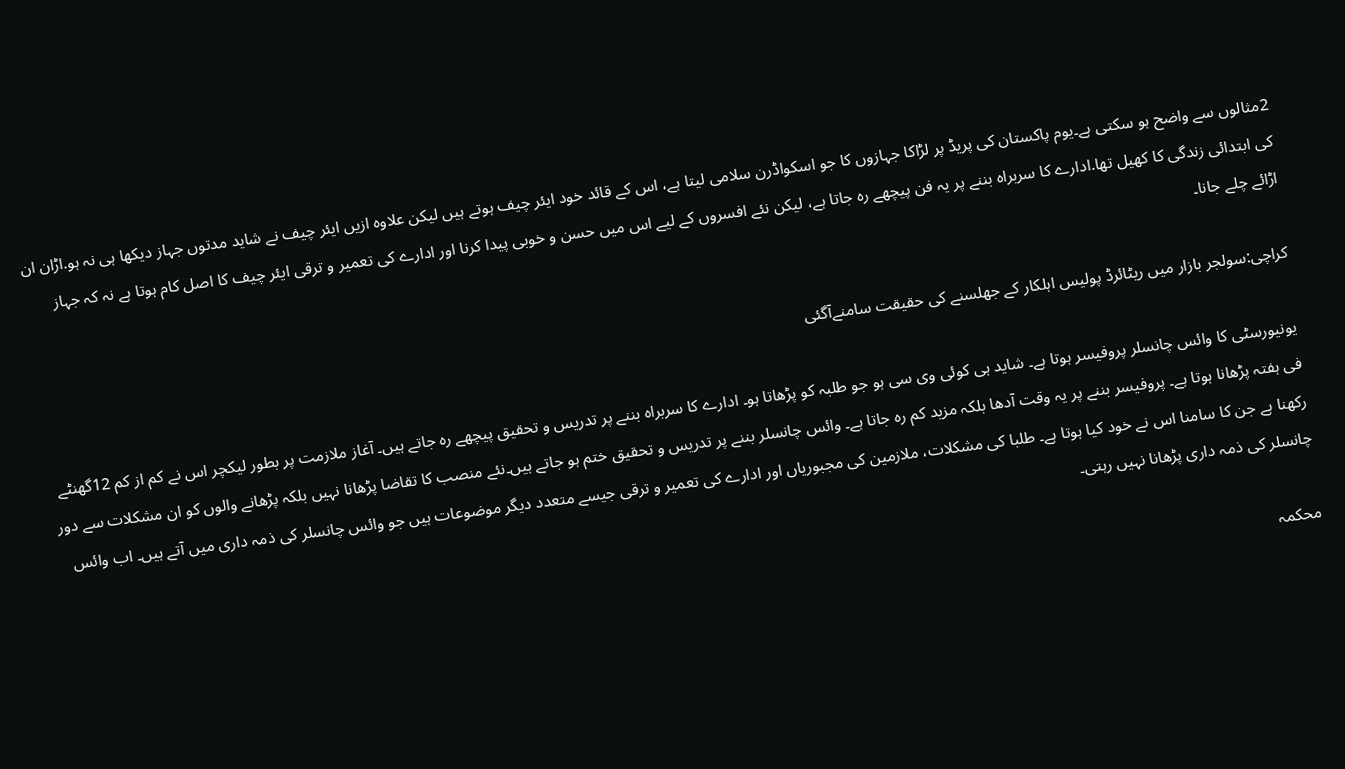2مثالوں سے واضح ہو سکتی ہے۔یوم پاکستان کی پریڈ پر لڑاکا جہازوں کا جو اسکواڈرن سلامی لیتا ہے، اس کے قائد خود ایئر چیف ہوتے ہیں لیکن علاوہ ازیں ایئر چیف نے شاید مدتوں جہاز دیکھا ہی نہ ہو.اڑان ان کی ابتدائی زندگی کا کھیل تھا.ادارے کا سربراہ بننے پر یہ فن پیچھے رہ جاتا ہے، لیکن نئے افسروں کے لیے اس میں حسن و خوبی پیدا کرنا اور ادارے کی تعمیر و ترقی ایئر چیف کا اصل کام ہوتا ہے نہ کہ جہاز اڑائے چلے جانا۔

کراچی:سولجر بازار میں ریٹائرڈ پولیس اہلکار کے جھلسنے کی حقیقت سامنےآگئی

یونیورسٹی کا وائس چانسلر پروفیسر ہوتا ہے۔ شاید ہی کوئی وی سی ہو جو طلبہ کو پڑھاتا ہو۔ ادارے کا سربراہ بننے پر تدریس و تحقیق پیچھے رہ جاتے ہیں۔ آغاز ملازمت پر بطور لیکچر اس نے کم از کم 12گھنٹے فی ہفتہ پڑھانا ہوتا ہے۔ پروفیسر بننے پر یہ وقت آدھا بلکہ مزید کم رہ جاتا ہے۔ وائس چانسلر بننے پر تدریس و تحقیق ختم ہو جاتے ہیں۔نئے منصب کا تقاضا پڑھانا نہیں بلکہ پڑھانے والوں کو ان مشکلات سے دور رکھنا ہے جن کا سامنا اس نے خود کیا ہوتا ہے۔ طلبا کی مشکلات، ملازمین کی مجبوریاں اور ادارے کی تعمیر و ترقی جیسے متعدد دیگر موضوعات ہیں جو وائس چانسلر کی ذمہ داری میں آتے ہیں۔ اب وائس چانسلر کی ذمہ داری پڑھانا نہیں رہتی۔

محکمہ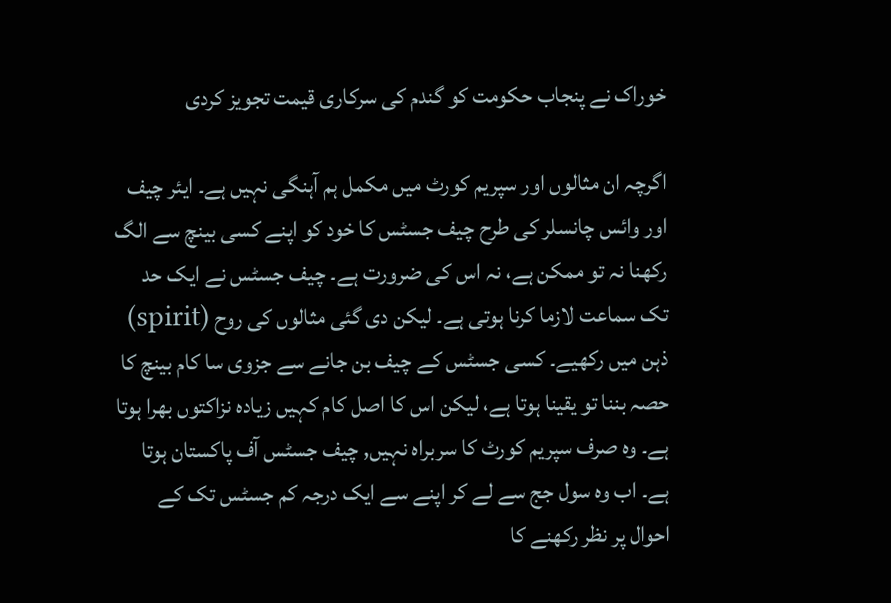خوراک نے پنجاب حکومت کو گندم کی سرکاری قیمت تجویز کردی

اگرچہ ان مثالوں اور سپریم کورٹ میں مکمل ہم آہنگی نہیں ہے۔ ایئر چیف اور وائس چانسلر کی طرح چیف جسٹس کا خود کو اپنے کسی بینچ سے الگ رکھنا نہ تو ممکن ہے، نہ اس کی ضرورت ہے۔ چیف جسٹس نے ایک حد تک سماعت لازما کرنا ہوتی ہے۔ لیکن دی گئی مثالوں کی روح (spirit) ذہن میں رکھیے۔ کسی جسٹس کے چیف بن جانے سے جزوی سا کام بینچ کا حصہ بننا تو یقینا ہوتا ہے، لیکن اس کا اصل کام کہیں زیادہ نزاکتوں بھرا ہوتا ہے۔ وہ صرف سپریم کورٹ کا سربراہ نہیں, چیف جسٹس آف پاکستان ہوتا ہے۔ اب وہ سول جج سے لے کر اپنے سے ایک درجہ کم جسٹس تک کے احوال پر نظر رکھنے کا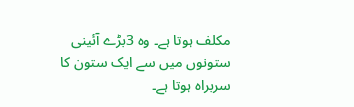مکلف ہوتا ہے۔ وہ 3بڑے آئینی ستونوں میں سے ایک ستون کا سربراہ ہوتا ہے۔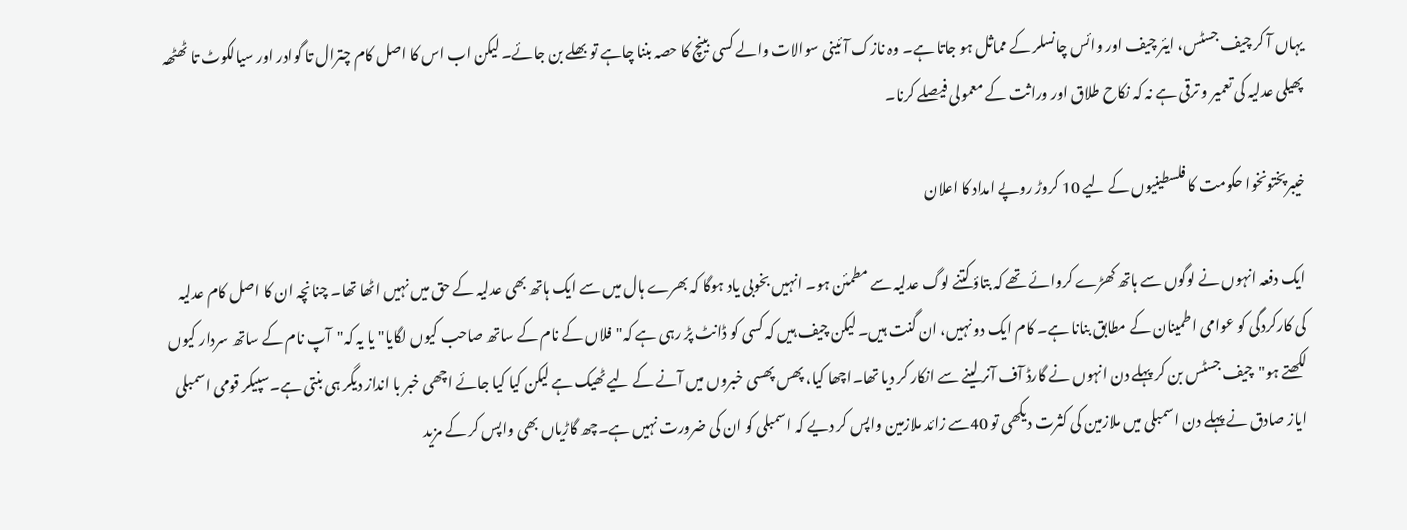یہاں آ کر چیف جسٹس، ایئر چیف اور وائس چانسلر کے مماثل ہو جاتا ہے۔ وہ نازک آئینی سوالات والے کسی بینچ کا حصہ بننا چاہے تو بھلے بن جائے۔ لیکن اب اس کا اصل کام چترال تا گوادر اور سیالکوٹ تا ٹھٹھہ پھیلی عدلیہ کی تعمیر و ترقی ہے نہ کہ نکاح طلاق اور وراثت کے معمولی فیصلے کرنا۔

خیبرپختونخوا حکومت کا فلسطینیوں کے لیے 10 کروڑ روپے امداد کا اعلان

ایک دفعہ انہوں نے لوگوں سے ہاتھ کھڑے کروائے تھے کہ بتاؤ کتنے لوگ عدلیہ سے مطمئن ہو۔ انہیں بخوبی یاد ہوگا کہ بھرے ہال میں سے ایک ہاتھ بھی عدلیہ کے حق میں نہیں اٹھا تھا۔ چنانچہ ان کا اصل کام عدلیہ کی کارکردگی کو عوامی اطمینان کے مطابق بنانا ہے۔ کام ایک دو نہیں، ان گنت ہیں۔ لیکن چیف ہیں کہ کسی کو ڈانٹ پڑ رہی ہے کہ"فلاں کے نام کے ساتھ صاحب کیوں لگایا" یا یہ کہ"آپ نام کے ساتھ سردار کیوں لکھتے ہو"چیف جسٹس بن کر پہلے دن انہوں نے گارڈ آف آنر لینے سے انکار کر دیا تھا۔اچھا کیا، پھس پھسی خبروں میں آنے کے لیے ٹھیک ہے لیکن کیا کیا جائے اچھی خبر با انداز دیگر ہی بنتی ہے۔سپیکر قومی اسمبلی ایاز صادق نے پہلے دن اسمبلی میں ملازمین کی کثرت دیکھی تو 40سے زائد ملازمین واپس کر دیے کہ اسمبلی کو ان کی ضرورت نہیں ہے۔چھ گاڑیاں بھی واپس کر کے مزید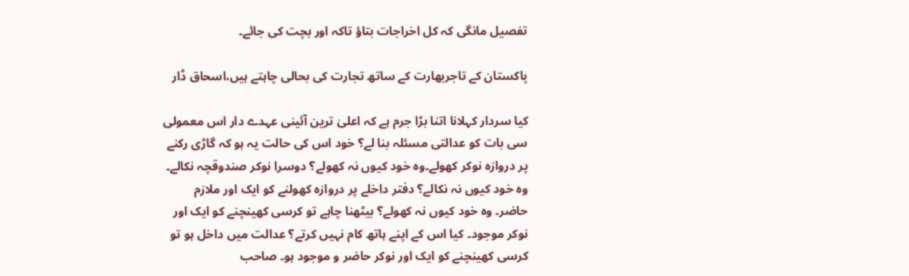تفصیل مانگی کہ کل اخراجات بتاؤ تاکہ اور بچت کی جائے۔

پاکستان کے تاجربھارت کے ساتھ تجارت کی بحالی چاہتے ہیں،اسحاق ڈار

کیا سردار کہلانا اتنا بڑا جرم ہے کہ اعلیٰ ترین آئینی عہدے دار اس معمولی سی بات کو عدالتی مسئلہ بنا لے؟ خود اس کی حالت یہ ہو کہ گاڑی رکنے پر دروازہ نوکر کھولے۔وہ خود کیوں نہ کھولے؟ دوسرا نوکر صندوقچہ نکالے۔ وہ خود کیوں نہ نکالے؟ دفتر داخلے پر دروازہ کھولنے کو ایک اور ملازم حاضر۔ وہ خود کیوں نہ کھولے؟ بیٹھنا چاہے تو کرسی کھینچنے کو ایک اور نوکر موجود۔ کیا اس کے اپنے ہاتھ کام نہیں کرتے؟ عدالت میں داخل ہو تو کرسی کھینچنے کو ایک اور نوکر حاضر و موجود ہو۔ صاحب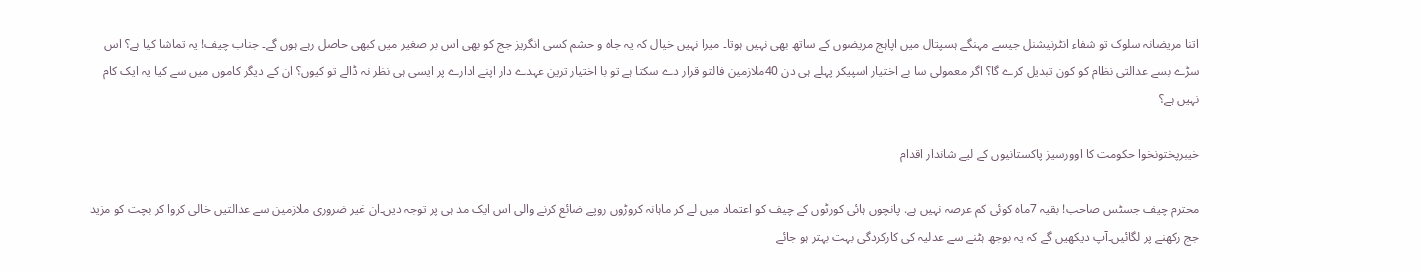اتنا مریضانہ سلوک تو شفاء انٹرنیشنل جیسے مہنگے ہسپتال میں اپاہج مریضوں کے ساتھ بھی نہیں ہوتا۔ میرا نہیں خیال کہ یہ جاہ و حشم کسی انگریز جج کو بھی اس بر صغیر میں کبھی حاصل رہے ہوں گے۔ جناب چیف! یہ تماشا کیا ہے؟ اس سڑے بسے عدالتی نظام کو کون تبدیل کرے گا؟ اگر معمولی سا بے اختیار اسپیکر پہلے ہی دن 40ملازمین فالتو قرار دے سکتا ہے تو با اختیار ترین عہدے دار اپنے ادارے پر ایسی ہی نظر نہ ڈالے تو کیوں؟ ان کے دیگر کاموں میں سے کیا یہ ایک کام نہیں ہے؟

خیبرپختونخوا حکومت کا اوورسیز پاکستانیوں کے لیے شاندار اقدام

محترم چیف جسٹس صاحب! بقیہ 7ماہ کوئی کم عرصہ نہیں ہے. پانچوں ہائی کورٹوں کے چیف کو اعتماد میں لے کر ماہانہ کروڑوں روپے ضائع کرنے والی اس ایک مد ہی پر توجہ دیں۔ان غیر ضروری ملازمین سے عدالتیں خالی کروا کر بچت کو مزید جج رکھنے پر لگائیں۔آپ دیکھیں گے کہ یہ بوجھ ہٹنے سے عدلیہ کی کارکردگی بہت بہتر ہو جائے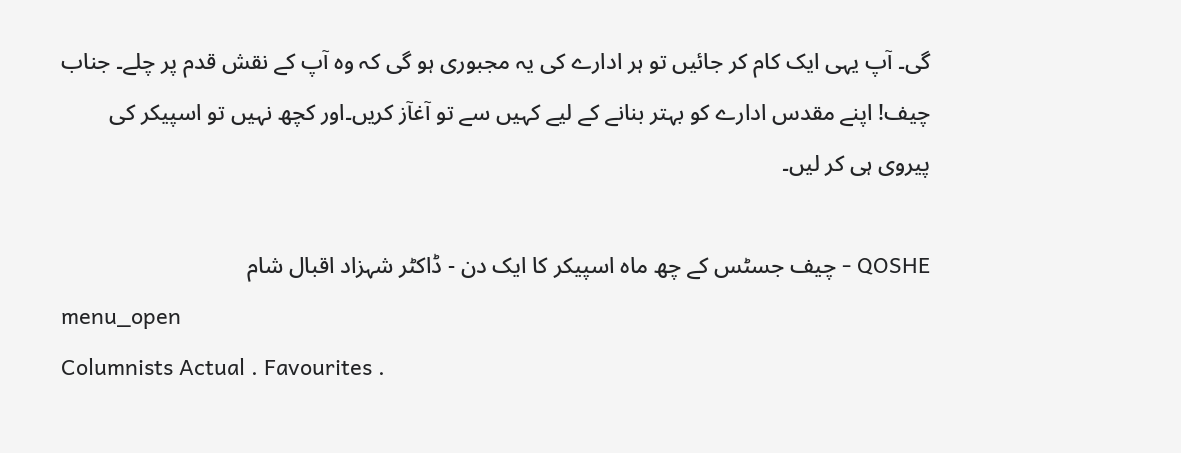گی۔ آپ یہی ایک کام کر جائیں تو ہر ادارے کی یہ مجبوری ہو گی کہ وہ آپ کے نقش قدم پر چلے۔ جناب چیف! اپنے مقدس ادارے کو بہتر بنانے کے لیے کہیں سے تو آغآز کریں۔اور کچھ نہیں تو اسپیکر کی پیروی ہی کر لیں۔

QOSHE - چیف جسٹس کے چھ ماہ اسپیکر کا ایک دن - ڈاکٹر شہزاد اقبال شام
menu_open
Columnists Actual . Favourites .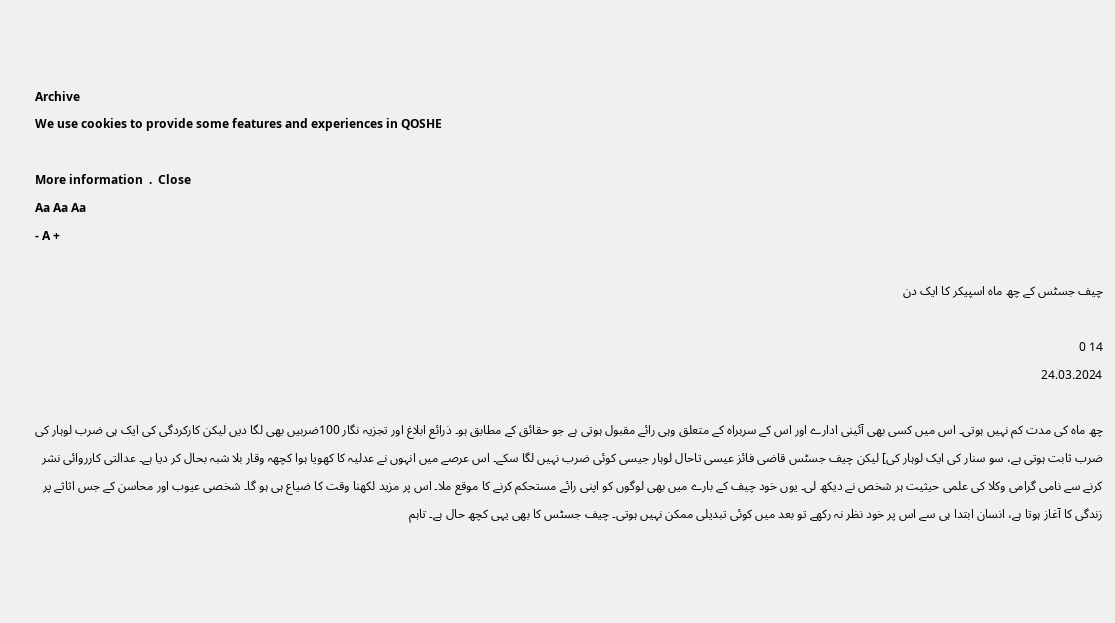Archive
We use cookies to provide some features and experiences in QOSHE

More information  .  Close
Aa Aa Aa
- A +

چیف جسٹس کے چھ ماہ اسپیکر کا ایک دن

14 0
24.03.2024

چھ ماہ کی مدت کم نہیں ہوتی۔ اس میں کسی بھی آئینی ادارے اور اس کے سربراہ کے متعلق وہی رائے مقبول ہوتی ہے جو حقائق کے مطابق ہو۔ ذرائع ابلاغ اور تجزیہ نگار 100ضربیں بھی لگا دیں لیکن کارکردگی کی ایک ہی ضرب لوہار کی ضرب ثابت ہوتی ہے، سو سنار کی ایک لوہار کی] لیکن چیف جسٹس قاضی فائز عیسی تاحال لوہار جیسی کوئی ضرب نہیں لگا سکے۔ اس عرصے میں انہوں نے عدلیہ کا کھویا ہوا کچھہ وقار بلا شبہ بحال کر دیا ہے۔ عدالتی کارروائی نشر کرنے سے نامی گرامی وکلا کی علمی حیثیت ہر شخص نے دیکھ لی۔ یوں خود چیف کے بارے میں بھی لوگوں کو اپنی رائے مستحکم کرنے کا موقع ملا۔ اس پر مزید لکھنا وقت کا ضیاع ہی ہو گا۔ شخصی عیوب اور محاسن کے جس اثاثے پر زندگی کا آغاز ہوتا ہے، انسان ابتدا ہی سے اس پر خود نظر نہ رکھے تو بعد میں کوئی تبدیلی ممکن نہیں ہوتی۔ چیف جسٹس کا بھی یہی کچھ حال ہے۔ تاہم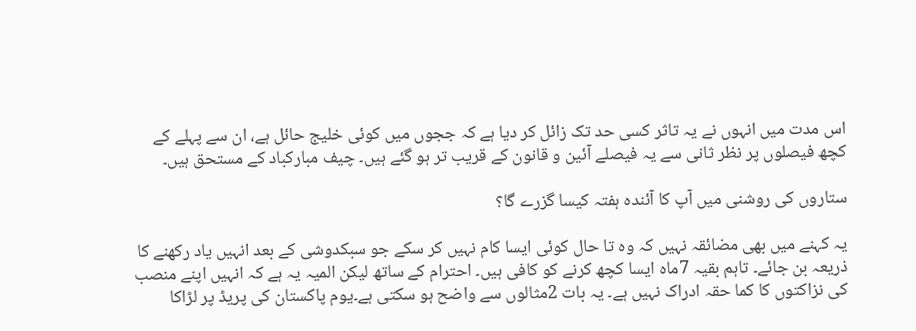اس مدت میں انہوں نے یہ تاثر کسی حد تک زائل کر دیا ہے کہ ججوں میں کوئی خلیج حائل ہے، ان سے پہلے کے کچھ فیصلوں پر نظر ثانی سے یہ فیصلے آئین و قانون کے قریب تر ہو گئے ہیں۔ چیف مبارکباد کے مستحق ہیں۔

ستاروں کی روشنی میں آپ کا آئندہ ہفتہ کیسا گزرے گا؟

یہ کہنے میں بھی مضائقہ نہیں کہ وہ تا حال کوئی ایسا کام نہیں کر سکے جو سبکدوشی کے بعد انہیں یاد رکھنے کا ذریعہ بن جائے۔ تاہم بقیہ 7ماہ ایسا کچھ کرنے کو کافی ہیں۔ احترام کے ساتھ لیکن المیہ یہ ہے کہ انہیں اپنے منصب کی نزاکتوں کا کما حقہ ادراک نہیں ہے۔ یہ بات 2مثالوں سے واضح ہو سکتی ہے۔یوم پاکستان کی پریڈ پر لڑاکا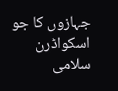جہازوں کا جو اسکواڈرن سلامی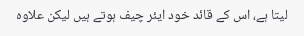لیتا ہے، اس کے قائد خود ایئر چیف ہوتے ہیں لیکن علاوہ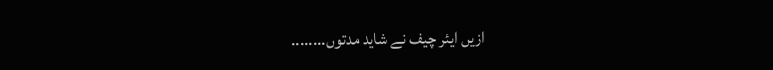ازیں ایئر چیف نے شاید مدتوں........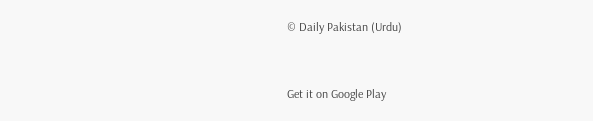© Daily Pakistan (Urdu)


Get it on Google Play